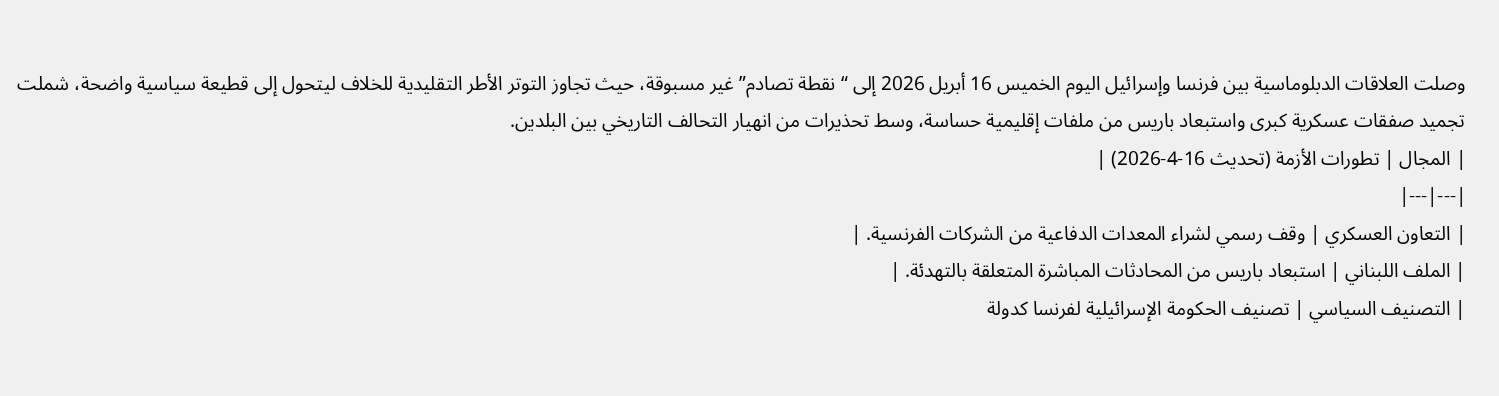وصلت العلاقات الدبلوماسية بين فرنسا وإسرائيل اليوم الخميس 16 أبريل 2026 إلى “نقطة تصادم” غير مسبوقة، حيث تجاوز التوتر الأطر التقليدية للخلاف ليتحول إلى قطيعة سياسية واضحة، شملت تجميد صفقات عسكرية كبرى واستبعاد باريس من ملفات إقليمية حساسة، وسط تحذيرات من انهيار التحالف التاريخي بين البلدين.
| المجال | تطورات الأزمة (تحديث 16-4-2026) |
|---|---|
| التعاون العسكري | وقف رسمي لشراء المعدات الدفاعية من الشركات الفرنسية. |
| الملف اللبناني | استبعاد باريس من المحادثات المباشرة المتعلقة بالتهدئة. |
| التصنيف السياسي | تصنيف الحكومة الإسرائيلية لفرنسا كدولة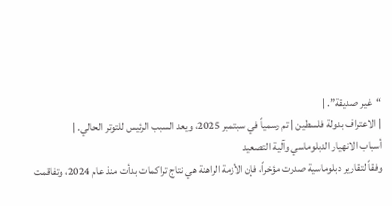“غير صديقة”. |
| الاعتراف بدولة فلسطين | تم رسمياً في سبتمبر 2025، ويعد السبب الرئيس للتوتر الحالي. |
أسباب الانهيار الدبلوماسي وآلية التصعيد
وفقاً لتقارير دبلوماسية صدرت مؤخراً، فإن الأزمة الراهنة هي نتاج تراكمات بدأت منذ عام 2024، وتفاقمت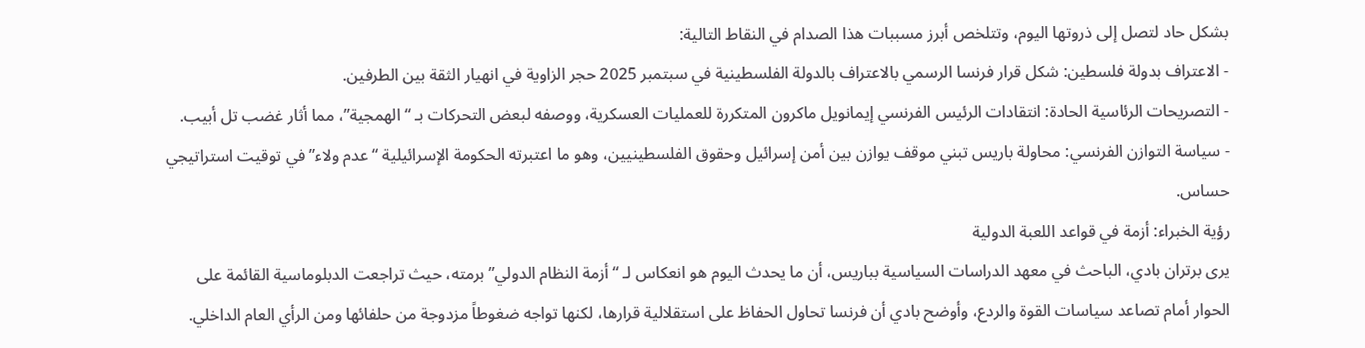بشكل حاد لتصل إلى ذروتها اليوم، وتتلخص أبرز مسببات هذا الصدام في النقاط التالية:
- الاعتراف بدولة فلسطين: شكل قرار فرنسا الرسمي بالاعتراف بالدولة الفلسطينية في سبتمبر 2025 حجر الزاوية في انهيار الثقة بين الطرفين.
- التصريحات الرئاسية الحادة: انتقادات الرئيس الفرنسي إيمانويل ماكرون المتكررة للعمليات العسكرية، ووصفه لبعض التحركات بـ “الهمجية”، مما أثار غضب تل أبيب.
- سياسة التوازن الفرنسي: محاولة باريس تبني موقف يوازن بين أمن إسرائيل وحقوق الفلسطينيين، وهو ما اعتبرته الحكومة الإسرائيلية “عدم ولاء” في توقيت استراتيجي حساس.
رؤية الخبراء: أزمة في قواعد اللعبة الدولية
يرى برتران بادي، الباحث في معهد الدراسات السياسية بباريس، أن ما يحدث اليوم هو انعكاس لـ “أزمة النظام الدولي” برمته، حيث تراجعت الدبلوماسية القائمة على الحوار أمام تصاعد سياسات القوة والردع، وأوضح بادي أن فرنسا تحاول الحفاظ على استقلالية قرارها، لكنها تواجه ضغوطاً مزدوجة من حلفائها ومن الرأي العام الداخلي.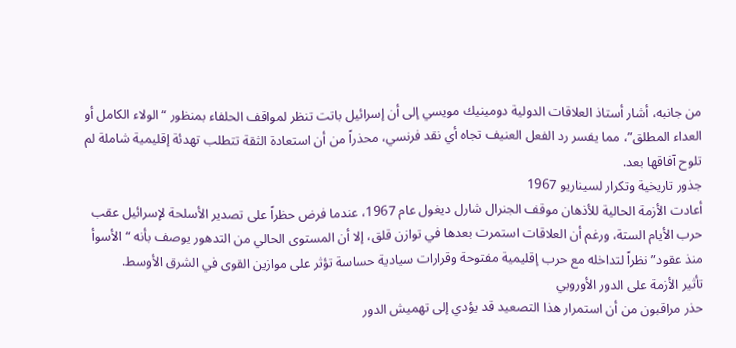من جانبه، أشار أستاذ العلاقات الدولية دومينيك مويسي إلى أن إسرائيل باتت تنظر لمواقف الحلفاء بمنظور “الولاء الكامل أو العداء المطلق”، مما يفسر رد الفعل العنيف تجاه أي نقد فرنسي، محذراً من أن استعادة الثقة تتطلب تهدئة إقليمية شاملة لم تلوح آفاقها بعد.
جذور تاريخية وتكرار لسيناريو 1967
أعادت الأزمة الحالية للأذهان موقف الجنرال شارل ديغول عام 1967، عندما فرض حظراً على تصدير الأسلحة لإسرائيل عقب حرب الأيام الستة، ورغم أن العلاقات استمرت بعدها في توازن قلق، إلا أن المستوى الحالي من التدهور يوصف بأنه “الأسوأ منذ عقود” نظراً لتداخله مع حرب إقليمية مفتوحة وقرارات سيادية حساسة تؤثر على موازين القوى في الشرق الأوسط.
تأثير الأزمة على الدور الأوروبي
حذر مراقبون من أن استمرار هذا التصعيد قد يؤدي إلى تهميش الدور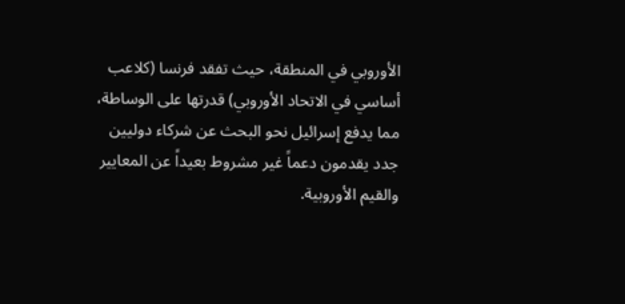الأوروبي في المنطقة، حيث تفقد فرنسا (كلاعب أساسي في الاتحاد الأوروبي) قدرتها على الوساطة، مما يدفع إسرائيل نحو البحث عن شركاء دوليين جدد يقدمون دعماً غير مشروط بعيداً عن المعايير والقيم الأوروبية.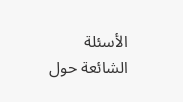الأسئلة الشائعة حول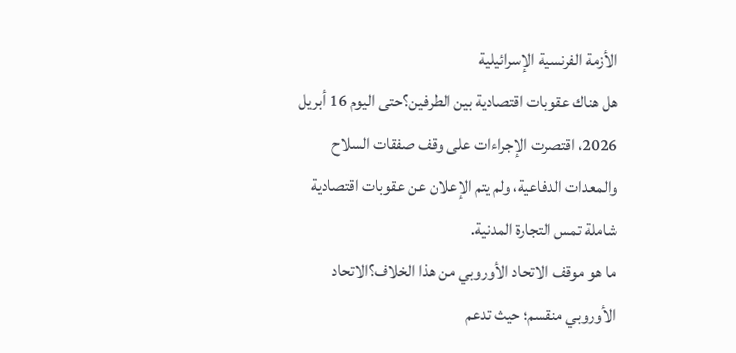الأزمة الفرنسية الإسرائيلية
هل هناك عقوبات اقتصادية بين الطرفين؟حتى اليوم 16 أبريل 2026، اقتصرت الإجراءات على وقف صفقات السلاح والمعدات الدفاعية، ولم يتم الإعلان عن عقوبات اقتصادية شاملة تمس التجارة المدنية.
ما هو موقف الاتحاد الأوروبي من هذا الخلاف؟الاتحاد الأوروبي منقسم؛ حيث تدعم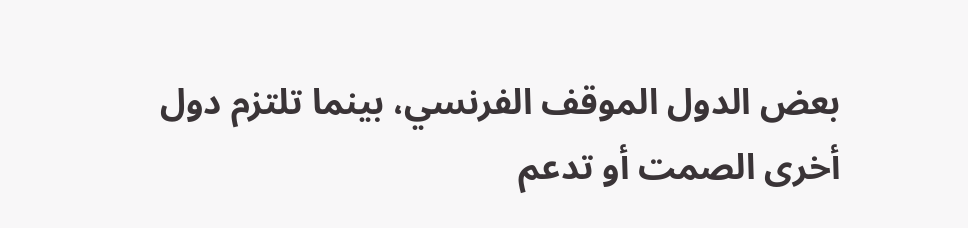بعض الدول الموقف الفرنسي، بينما تلتزم دول أخرى الصمت أو تدعم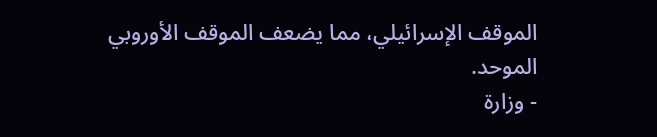الموقف الإسرائيلي، مما يضعف الموقف الأوروبي الموحد.
- وزارة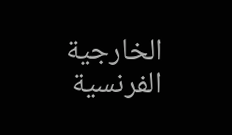الخارجية الفرنسية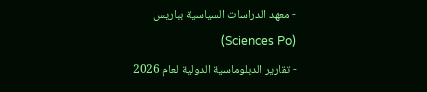- معهد الدراسات السياسية بباريس (Sciences Po)
- تقارير الدبلوماسية الدولية لعام 2026